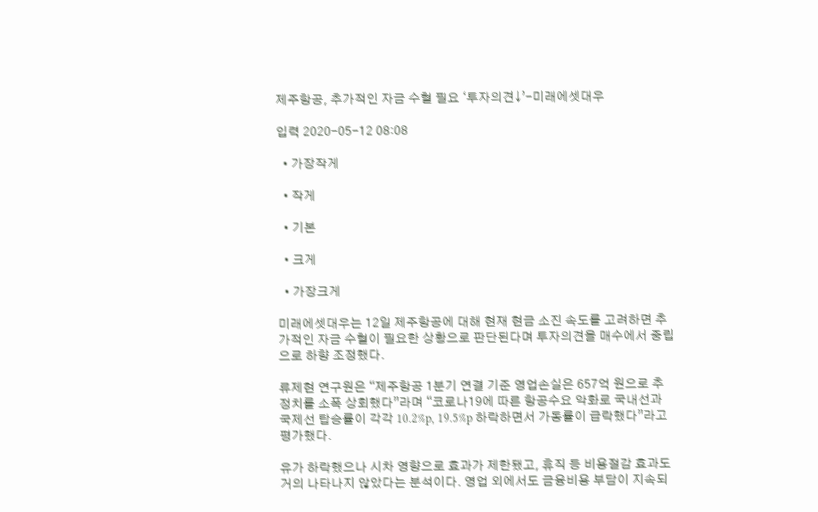제주항공, 추가적인 자금 수혈 필요 ‘투자의견↓’-미래에셋대우

입력 2020-05-12 08:08

  • 가장작게

  • 작게

  • 기본

  • 크게

  • 가장크게

미래에셋대우는 12일 제주항공에 대해 현재 현금 소진 속도를 고려하면 추가적인 자금 수혈이 필요한 상황으로 판단된다며 투자의견을 매수에서 중립으로 하향 조정했다.

류제현 연구원은 “제주항공 1분기 연결 기준 영업손실은 657억 원으로 추정치를 소폭 상회했다”라며 “코로나19에 따른 항공수요 악화로 국내선과 국제선 탑승률이 각각 10.2%p, 19.5%p 하락하면서 가동률이 급락했다”라고 평가했다.

유가 하락했으나 시차 영향으로 효과가 제한됐고, 휴직 등 비용절감 효과도 거의 나타나지 않았다는 분석이다. 영업 외에서도 금융비용 부담이 지속되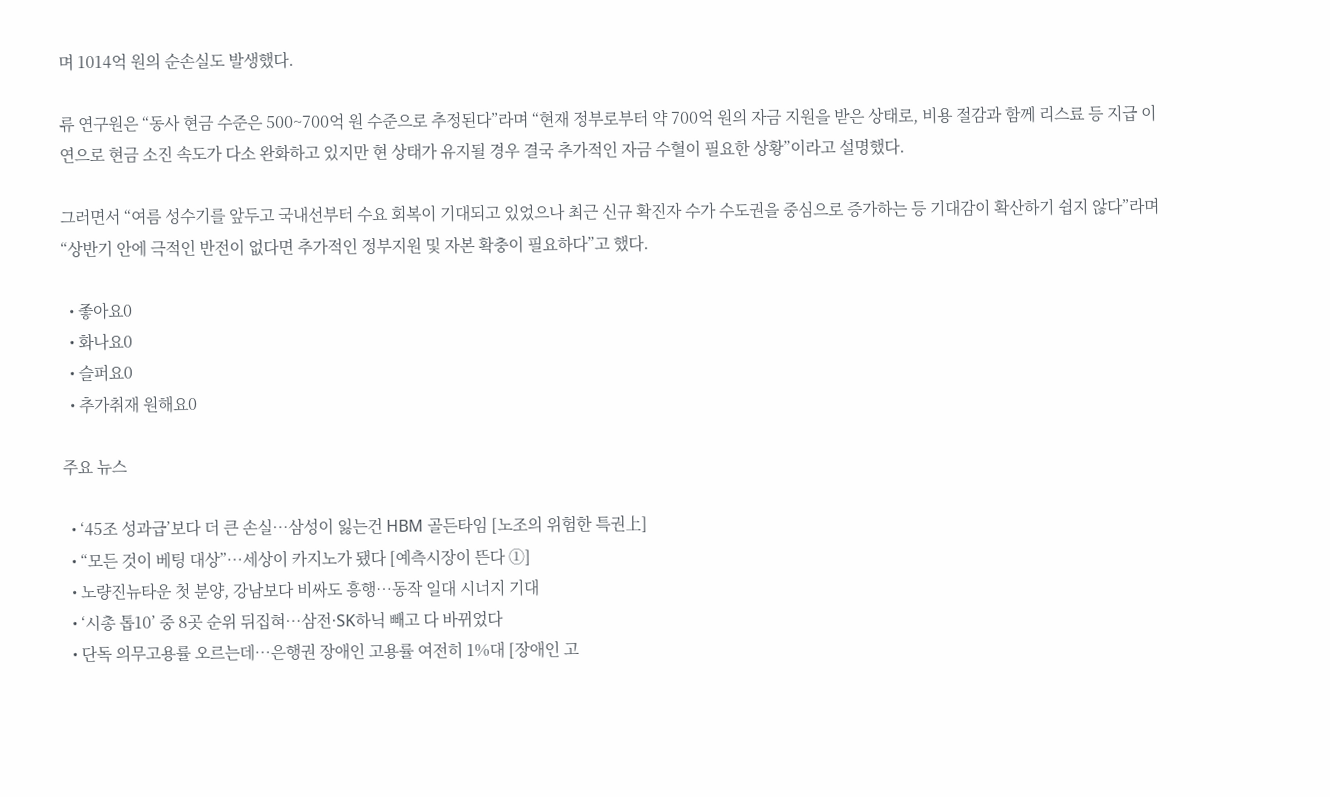며 1014억 원의 순손실도 발생했다.

류 연구원은 “동사 현금 수준은 500~700억 원 수준으로 추정된다”라며 “현재 정부로부터 약 700억 원의 자금 지원을 받은 상태로, 비용 절감과 함께 리스료 등 지급 이연으로 현금 소진 속도가 다소 완화하고 있지만 현 상태가 유지될 경우 결국 추가적인 자금 수혈이 필요한 상황”이라고 설명했다.

그러면서 “여름 성수기를 앞두고 국내선부터 수요 회복이 기대되고 있었으나 최근 신규 확진자 수가 수도권을 중심으로 증가하는 등 기대감이 확산하기 쉽지 않다”라며 “상반기 안에 극적인 반전이 없다면 추가적인 정부지원 및 자본 확충이 필요하다”고 했다.

  • 좋아요0
  • 화나요0
  • 슬퍼요0
  • 추가취재 원해요0

주요 뉴스

  • ‘45조 성과급’보다 더 큰 손실…삼성이 잃는건 HBM 골든타임 [노조의 위험한 특권上]
  • “모든 것이 베팅 대상”…세상이 카지노가 됐다 [예측시장이 뜬다 ①]
  • 노량진뉴타운 첫 분양, 강남보다 비싸도 흥행⋯동작 일대 시너지 기대
  • ‘시총 톱10’ 중 8곳 순위 뒤집혀⋯삼전·SK하닉 빼고 다 바뀌었다
  • 단독 의무고용률 오르는데…은행권 장애인 고용률 여전히 1%대 [장애인 고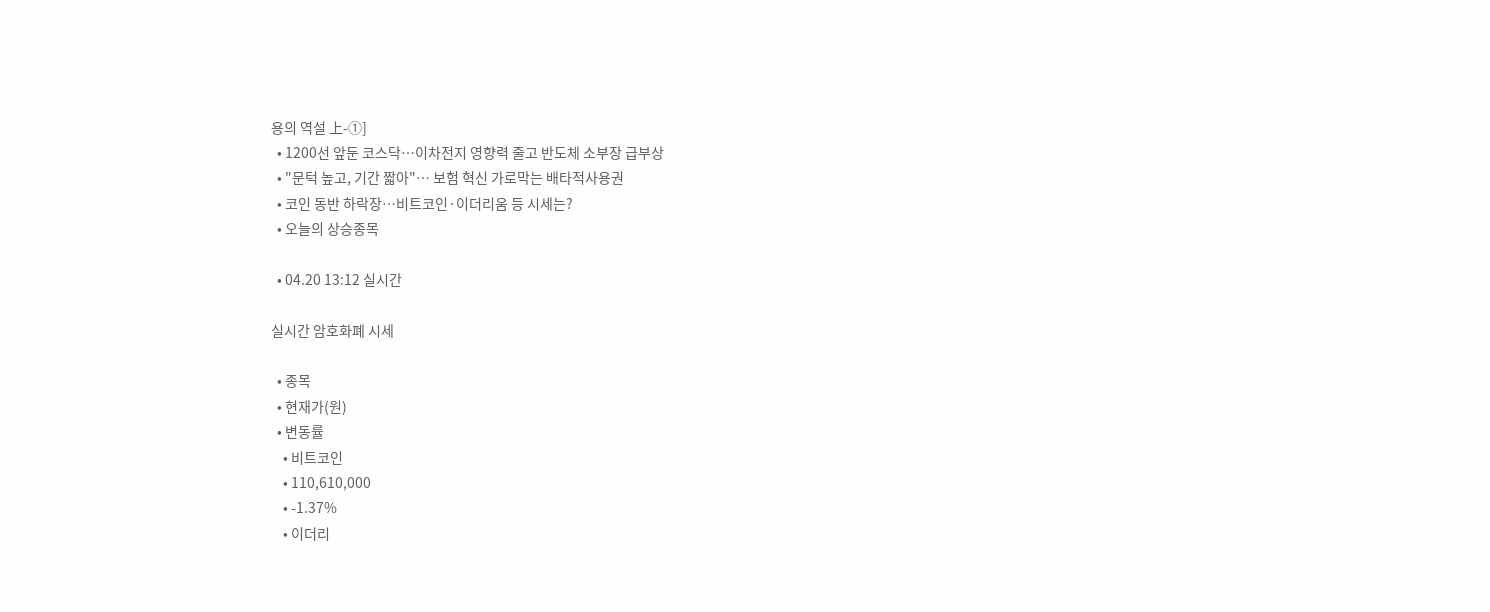용의 역설 上-①]
  • 1200선 앞둔 코스닥…이차전지 영향력 줄고 반도체 소부장 급부상
  • "문턱 높고, 기간 짧아"… 보험 혁신 가로막는 배타적사용권
  • 코인 동반 하락장…비트코인·이더리움 등 시세는?
  • 오늘의 상승종목

  • 04.20 13:12 실시간

실시간 암호화폐 시세

  • 종목
  • 현재가(원)
  • 변동률
    • 비트코인
    • 110,610,000
    • -1.37%
    • 이더리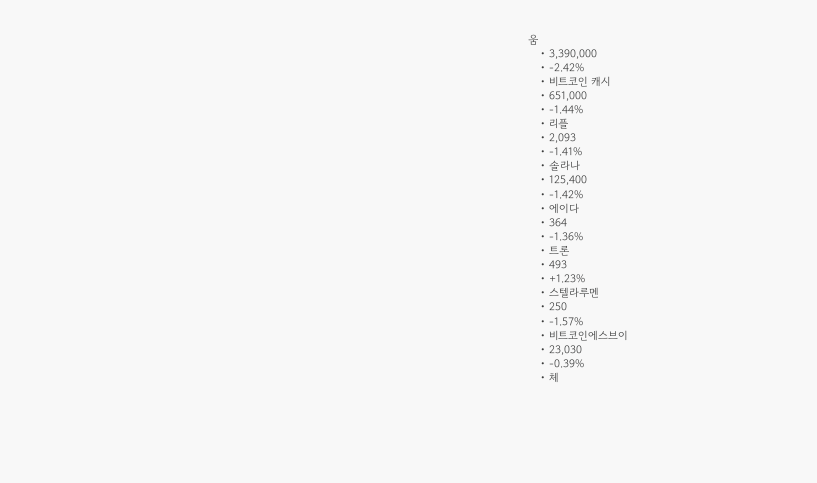움
    • 3,390,000
    • -2.42%
    • 비트코인 캐시
    • 651,000
    • -1.44%
    • 리플
    • 2,093
    • -1.41%
    • 솔라나
    • 125,400
    • -1.42%
    • 에이다
    • 364
    • -1.36%
    • 트론
    • 493
    • +1.23%
    • 스텔라루멘
    • 250
    • -1.57%
    • 비트코인에스브이
    • 23,030
    • -0.39%
    • 체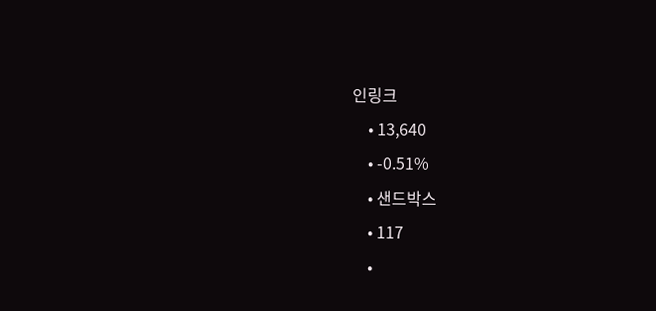인링크
    • 13,640
    • -0.51%
    • 샌드박스
    • 117
    •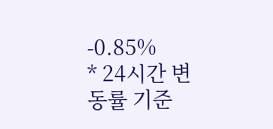-0.85%
* 24시간 변동률 기준